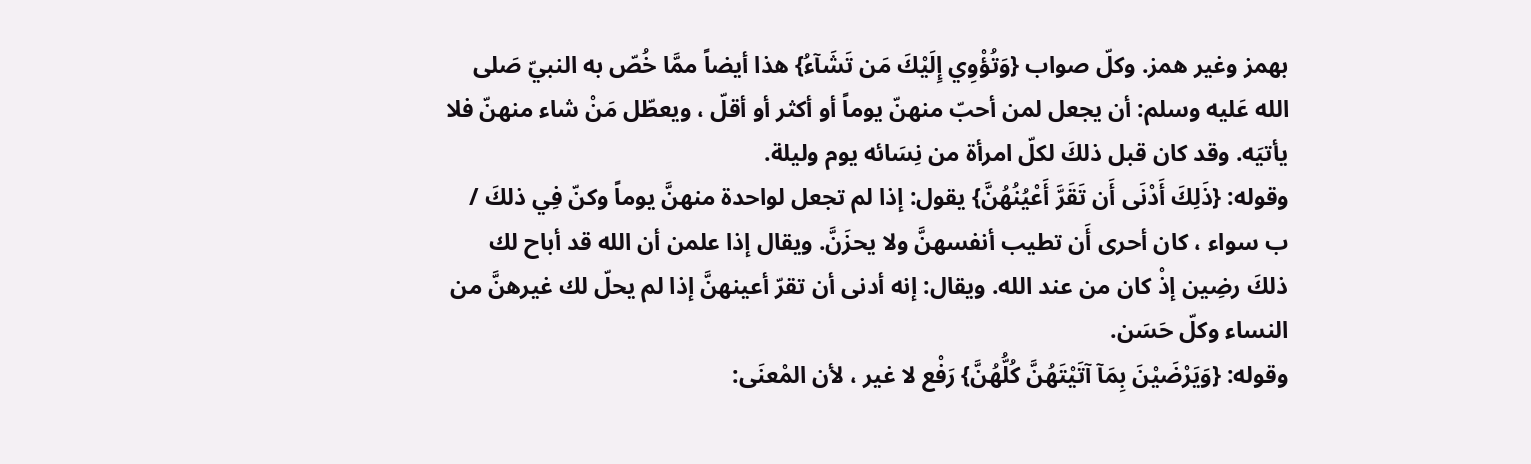بهمز وغير همز. وكلّ صواب {وَتُؤْوِي إِلَيْكَ مَن تَشَآءُ} هذا أيضاً ممَّا خُصّ به النبيّ صَلى الله عَليه وسلم: أن يجعل لمن أحبّ منهنّ يوماً أو أكثر أو أقلّ ، ويعطّل مَنْ شاء منهنّ فلا يأتيَه. وقد كان قبل ذلكَ لكلّ امرأة من نِسَائه يوم وليلة.
وقوله: {ذَلِكَ أَدْنَى أَن تَقَرَّ أَعْيُنُهُنَّ} يقول: إذا لم تجعل لواحدة منهنَّ يوماً وكنّ فِي ذلكَ / ب سواء ، كان أحرى أَن تطيب أنفسهنَّ ولا يحزَنَّ. ويقال إذا علمن أن الله قد أباح لك ذلكَ رضِين إذْ كان من عند الله. ويقال: إنه أدنى أن تقرّ أعينهنَّ إذا لم يحلّ لك غيرهنَّ من النساء وكلّ حَسَن.
وقوله: {وَيَرْضَيْنَ بِمَآ آتَيْتَهُنَّ كُلُّهُنَّ} رَفْع لا غير ، لأن المْعنَى: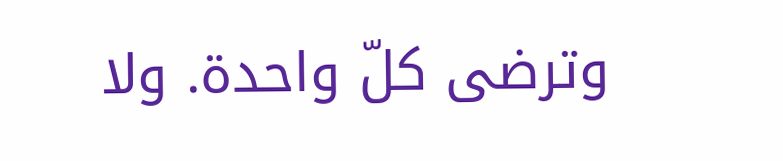وترضى كلّ واحدة. ولا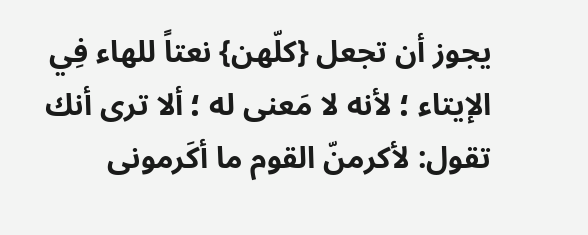يجوز أن تجعل {كلّهن} نعتاً للهاء فِي الإيتاء ؛ لأنه لا مَعنى له ؛ ألا ترى أنك تقول: لأكرمنّ القوم ما أكَرمونى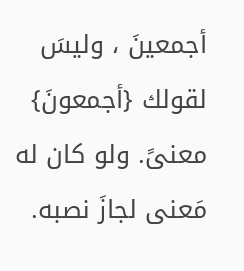أجمعينَ ، وليسَ لقولك {أجمعونَ} معنىً. ولو كان له مَعنى لجازَ نصبه.